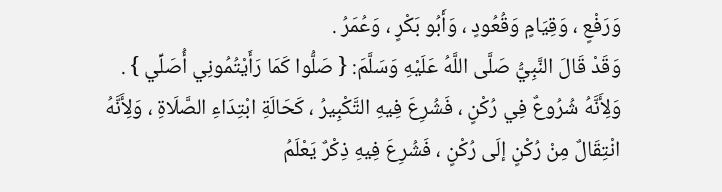وَرَفْعٍ ، وَقِيَامٍ وَقُعُودٍ ، وَأَبُو بَكْرٍ ، وَعُمَرُ .
وَقَدْ قَالَ النَّبِيُّ صَلَّى اللَّهُ عَلَيْهِ وَسَلَّمَ: { صَلُّوا كَمَا رَأَيْتُمُونِي أُصَلِّي } .
وَلِأَنَّهُ شُرُوعٌ فِي رُكْنٍ ، فَشُرِعَ فِيهِ التَّكْبِيرُ ، كَحَالَةِ ابْتِدَاءِ الصَّلَاةِ ، وَلِأَنَّهُ انْتِقَالٌ مِنْ رُكْنٍ إلَى رُكْنٍ ، فَشُرِعَ فِيهِ ذِكْرٌ يَعْلَمُ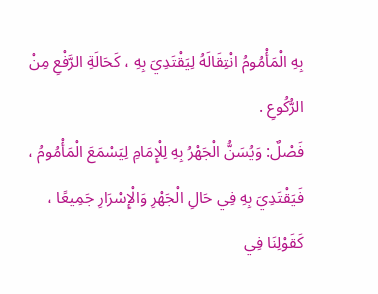بِهِ الْمَأْمُومُ انْتِقَالَهُ لِيَقْتَدِيَ بِهِ ، كَحَالَةِ الرَّفْعِ مِنْ الرُّكُوعِ .
فَصْلٌ: وَيُسَنُّ الْجَهْرُ بِهِ لِلْإِمَامِ لِيَسْمَعَ الْمَأْمُومُ ، فَيَقْتَدِيَ بِهِ فِي حَالِ الْجَهْرِ وَالْإِسْرَارِ جَمِيعًا ، كَقَوْلِنَا فِي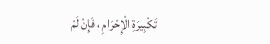تَكْبِيرَةِ الْإِحْرَامِ ، فَإِنْ لَمْ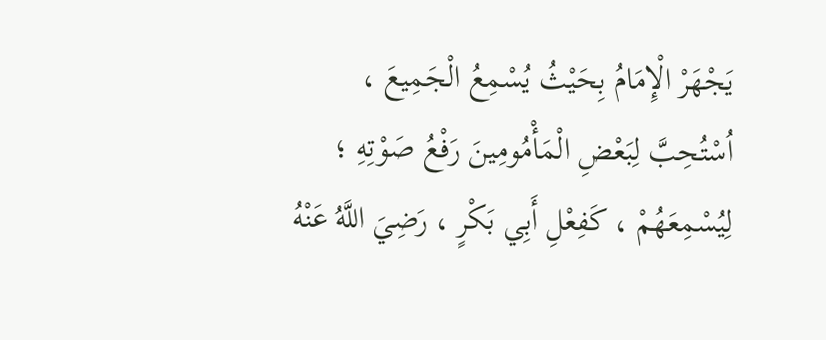يَجْهَرْ الْإِمَامُ بِحَيْثُ يُسْمِعُ الْجَمِيعَ ، اُسْتُحِبَّ لِبَعْضِ الْمَأْمُومِينَ رَفْعُ صَوْتِهِ ؛ لِيُسْمِعَهُمْ ، كَفِعْلِ أَبِي بَكْرٍ ، رَضِيَ اللَّهُ عَنْهُ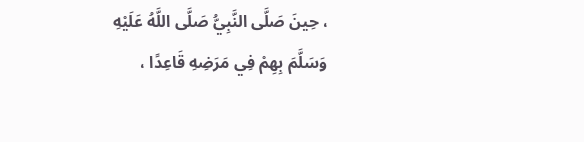، حِينَ صَلَّى النَّبِيُّ صَلَّى اللَّهُ عَلَيْهِ وَسَلَّمَ بِهِمْ فِي مَرَضِهِ قَاعِدًا ،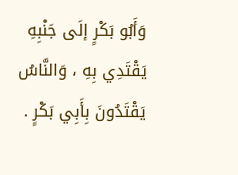وَأَبُو بَكْرٍ إلَى جَنْبِهِ يَقْتَدِي بِهِ ، وَالنَّاسُ يَقْتَدُونَ بِأَبِي بَكْرٍ .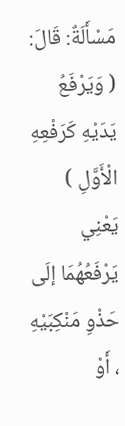مَسْأَلَةٌ: قَالَ: ( وَيَرْفَعُ يَدَيْهِ كَرَفْعِهِ الْأَوَّلِ )
يَعْنِي يَرْفَعُهُمَا إلَى حَذْوِ مَنْكِبَيْهِ ، أَوْ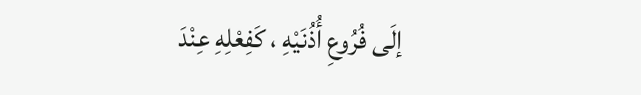إلَى فُرُوعِ أُذُنَيْهِ ، كَفِعْلِهِ عِنْدَ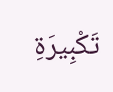تَكْبِيرَةِ